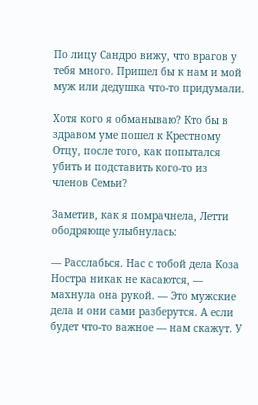По лицу Сандро вижу, что врагов у тебя много. Пришел бы к нам и мой муж или дедушка что-то придумали.

Хотя кого я обманываю? Кто бы в здравом уме пошел к Крестному Отцу, после того, как попытался убить и подставить кого-то из членов Семьи?

Заметив, как я помрачнела, Летти ободряюще улыбнулась:

— Расслабься. Нас с тобой дела Коза Ностра никак не касаются, — махнула она рукой. — Это мужские дела и они сами разберутся. А если будет что-то важное — нам скажут. У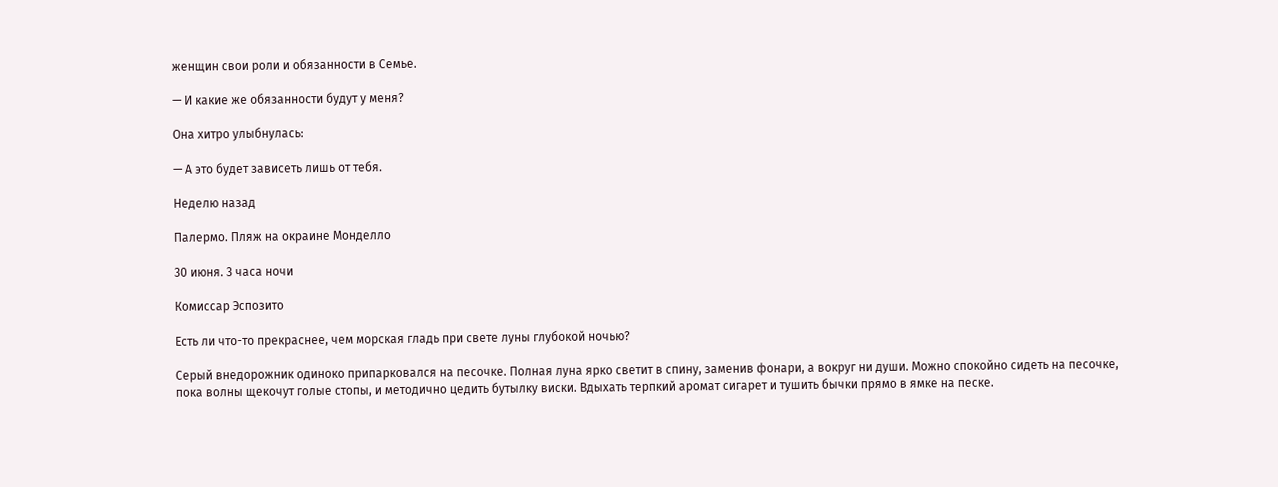женщин свои роли и обязанности в Семье.

— И какие же обязанности будут у меня?

Она хитро улыбнулась:

— А это будет зависеть лишь от тебя.

Неделю назад

Палермо. Пляж на окраине Монделло

30 июня. 3 часа ночи

Комиссар Эспозито

Есть ли что-то прекраснее, чем морская гладь при свете луны глубокой ночью?

Серый внедорожник одиноко припарковался на песочке. Полная луна ярко светит в спину, заменив фонари, а вокруг ни души. Можно спокойно сидеть на песочке, пока волны щекочут голые стопы, и методично цедить бутылку виски. Вдыхать терпкий аромат сигарет и тушить бычки прямо в ямке на песке.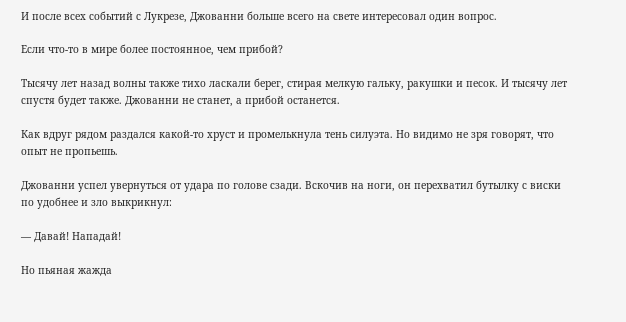И после всех событий с Лукрезе, Джованни больше всего на свете интересовал один вопрос.

Если что-то в мире более постоянное, чем прибой?

Тысячу лет назад волны также тихо ласкали берег, стирая мелкую гальку, ракушки и песок. И тысячу лет спустя будет также. Джованни не станет, а прибой останется.

Как вдруг рядом раздался какой-то хруст и промелькнула тень силуэта. Но видимо не зря говорят, что опыт не пропьешь.

Джованни успел увернуться от удара по голове сзади. Вскочив на ноги, он перехватил бутылку с виски по удобнее и зло выкрикнул:

— Давай! Нападай!

Но пьяная жажда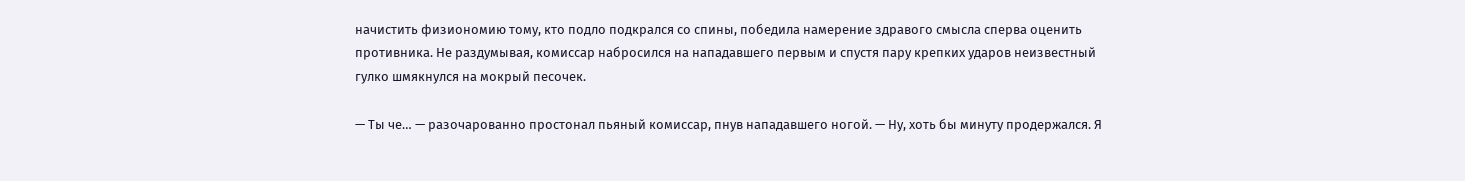начистить физиономию тому, кто подло подкрался со спины, победила намерение здравого смысла сперва оценить противника. Не раздумывая, комиссар набросился на нападавшего первым и спустя пару крепких ударов неизвестный гулко шмякнулся на мокрый песочек.

— Ты че… — разочарованно простонал пьяный комиссар, пнув нападавшего ногой. — Ну, хоть бы минуту продержался. Я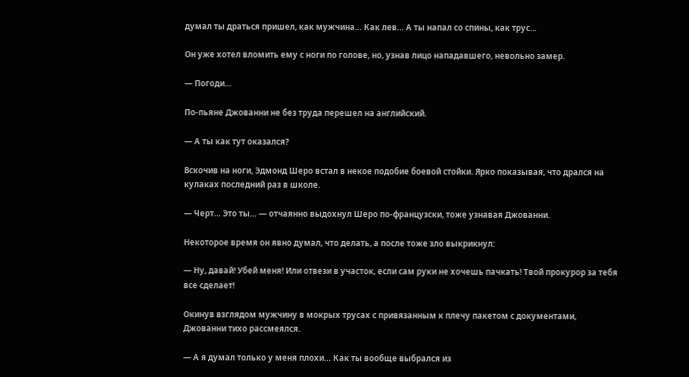думал ты драться пришел, как мужчина… Как лев… А ты напал со спины, как трус…

Он уже хотел вломить ему с ноги по голове, но, узнав лицо нападавшего, невольно замер.

— Погоди…

По-пьяне Джованни не без труда перешел на английский.

— А ты как тут оказался?

Вскочив на ноги, Эдмонд Шеро встал в некое подобие боевой стойки. Ярко показывая, что дрался на кулаках последний раз в школе.

— Черт… Это ты… — отчаянно выдохнул Шеро по-французски, тоже узнавая Джованни.

Некоторое время он явно думал, что делать, а после тоже зло выкрикнул:

— Ну, давай! Убей меня! Или отвези в участок, если сам руки не хочешь пачкать! Твой прокурор за тебя все сделает!

Окинув взглядом мужчину в мокрых трусах с привязанным к плечу пакетом с документами, Джованни тихо рассмеялся.

— А я думал только у меня плохи… Как ты вообще выбрался из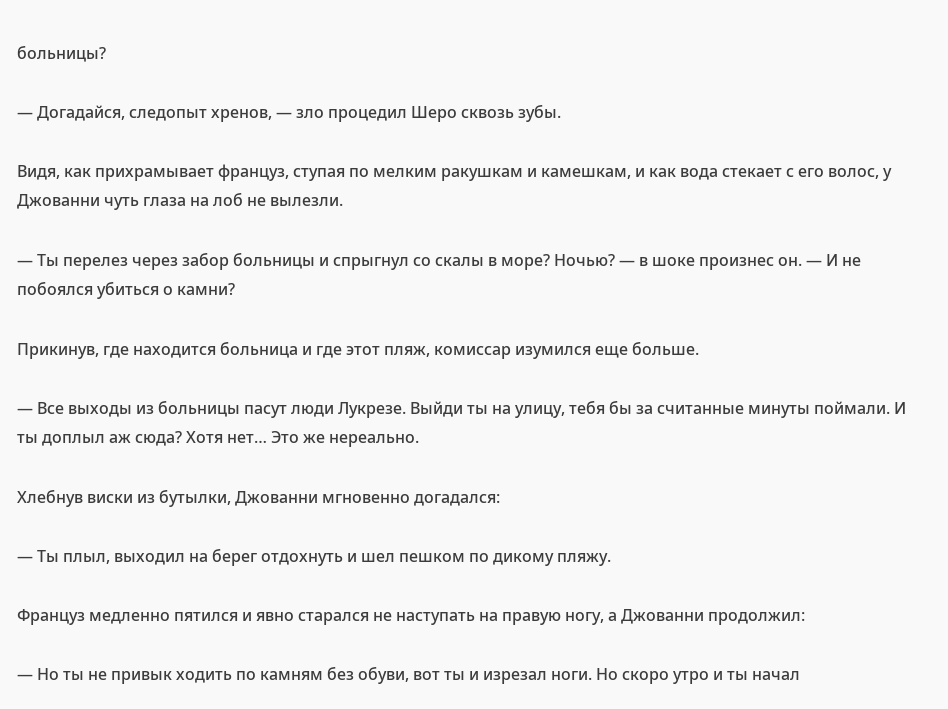больницы?

— Догадайся, следопыт хренов, — зло процедил Шеро сквозь зубы.

Видя, как прихрамывает француз, ступая по мелким ракушкам и камешкам, и как вода стекает с его волос, у Джованни чуть глаза на лоб не вылезли.

— Ты перелез через забор больницы и спрыгнул со скалы в море? Ночью? — в шоке произнес он. — И не побоялся убиться о камни?

Прикинув, где находится больница и где этот пляж, комиссар изумился еще больше.

— Все выходы из больницы пасут люди Лукрезе. Выйди ты на улицу, тебя бы за считанные минуты поймали. И ты доплыл аж сюда? Хотя нет… Это же нереально.

Хлебнув виски из бутылки, Джованни мгновенно догадался:

— Ты плыл, выходил на берег отдохнуть и шел пешком по дикому пляжу.

Француз медленно пятился и явно старался не наступать на правую ногу, а Джованни продолжил:

— Но ты не привык ходить по камням без обуви, вот ты и изрезал ноги. Но скоро утро и ты начал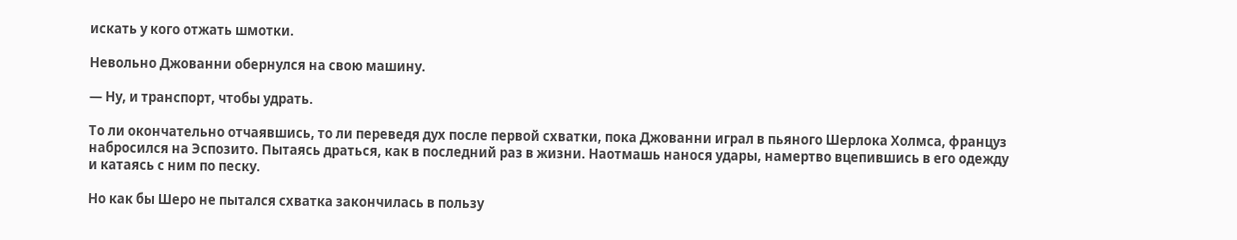искать у кого отжать шмотки.

Невольно Джованни обернулся на свою машину.

— Ну, и транспорт, чтобы удрать.

То ли окончательно отчаявшись, то ли переведя дух после первой схватки, пока Джованни играл в пьяного Шерлока Холмса, француз набросился на Эспозито. Пытаясь драться, как в последний раз в жизни. Наотмашь нанося удары, намертво вцепившись в его одежду и катаясь с ним по песку.

Но как бы Шеро не пытался схватка закончилась в пользу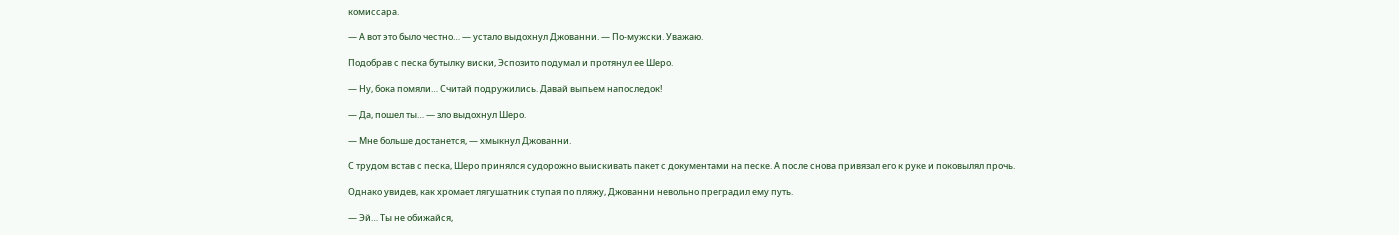комиссара.

— А вот это было честно… — устало выдохнул Джованни. — По-мужски. Уважаю.

Подобрав с песка бутылку виски, Эспозито подумал и протянул ее Шеро.

— Ну, бока помяли… Считай подружились. Давай выпьем напоследок!

— Да, пошел ты… — зло выдохнул Шеро.

— Мне больше достанется, — хмыкнул Джованни.

С трудом встав с песка, Шеро принялся судорожно выискивать пакет с документами на песке. А после снова привязал его к руке и поковылял прочь.

Однако увидев, как хромает лягушатник ступая по пляжу, Джованни невольно преградил ему путь.

— Эй… Ты не обижайся,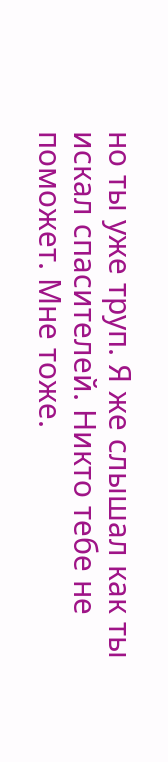но ты уже труп. Я же слышал как ты искал спасителей. Никто тебе не поможет. Мне тоже.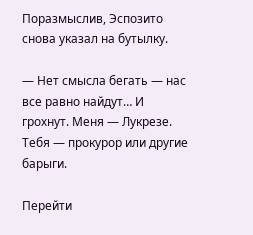Поразмыслив, Эспозито снова указал на бутылку.

— Нет смысла бегать — нас все равно найдут… И грохнут. Меня — Лукрезе. Тебя — прокурор или другие барыги.

Перейти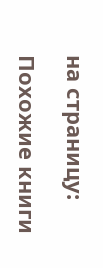на страницу:

Похожие книги